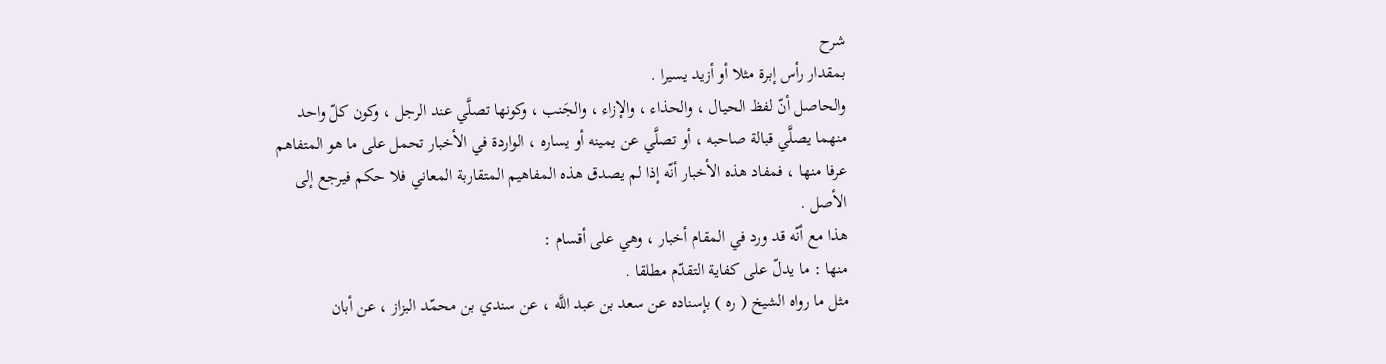شرح
بمقدار رأس إبرة مثلا أو أزيد يسيرا .
والحاصل أنّ لفظ الحيال ، والحذاء ، والإزاء ، والجَنب ، وكونها تصلَّي عند الرجل ، وكون كلّ واحد منهما يصلَّي قبالة صاحبه ، أو تصلَّي عن يمينه أو يساره ، الواردة في الأخبار تحمل على ما هو المتفاهم عرفا منها ، فمفاد هذه الأخبار أنّه إذا لم يصدق هذه المفاهيم المتقاربة المعاني فلا حكم فيرجع إلى الأصل .
هذا مع أنّه قد ورد في المقام أخبار ، وهي على أقسام :
منها : ما يدلّ على كفاية التقدّم مطلقا .
مثل ما رواه الشيخ ( ره ) بإسناده عن سعد بن عبد اللَّه ، عن سندي بن محمّد البزاز ، عن أبان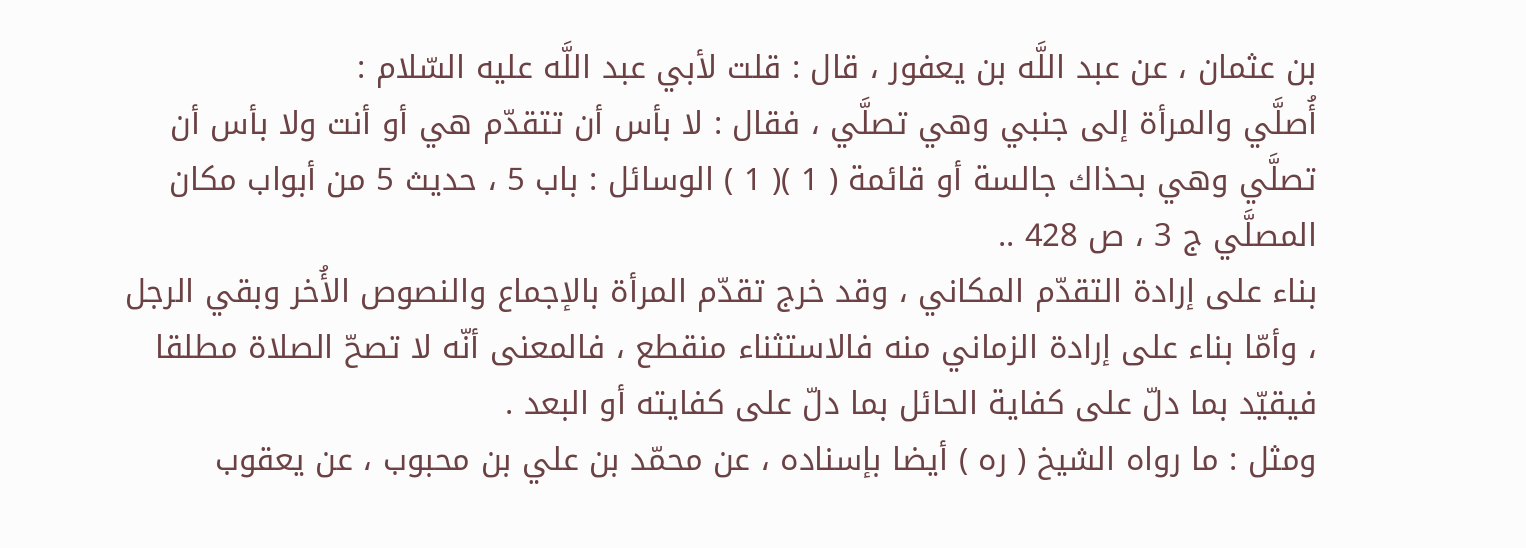بن عثمان ، عن عبد اللَّه بن يعفور ، قال : قلت لأبي عبد اللَّه عليه السّلام :
أُصلَّي والمرأة إلى جنبي وهي تصلَّي ، فقال : لا بأس أن تتقدّم هي أو أنت ولا بأس أن تصلَّي وهي بحذاك جالسة أو قائمة ( 1 )( 1 ) الوسائل : باب 5 ، حديث 5 من أبواب مكان المصلَّي ج 3 ، ص 428 ..
بناء على إرادة التقدّم المكاني ، وقد خرج تقدّم المرأة بالإجماع والنصوص الأُخر وبقي الرجل ، وأمّا بناء على إرادة الزماني منه فالاستثناء منقطع ، فالمعنى أنّه لا تصحّ الصلاة مطلقا فيقيّد بما دلّ على كفاية الحائل بما دلّ على كفايته أو البعد .
ومثل : ما رواه الشيخ ( ره ) أيضا بإسناده ، عن محمّد بن علي بن محبوب ، عن يعقوب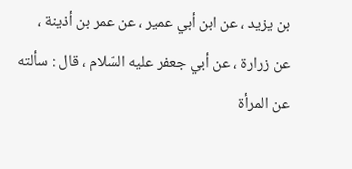بن يزيد ، عن ابن أبي عمير ، عن عمر بن أذينة ، عن زرارة ، عن أبي جعفر عليه السّلام ، قال : سألته عن المرأة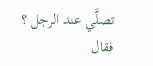تصلَّي عند الرجل ؟ فقال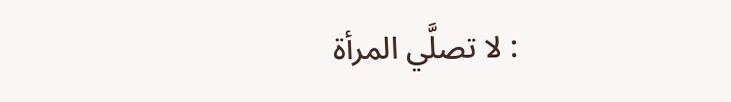: لا تصلَّي المرأة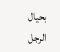بحيال الرجل